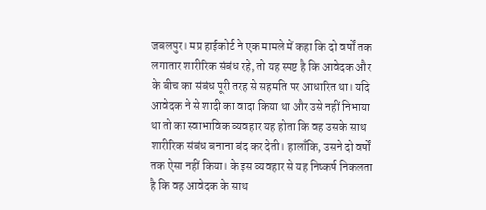जबलपुर। मप्र हाईकोर्ट ने एक मामले में कहा कि दो वर्षों तक लगातार शारीरिक संबंध रहे, तो यह स्पष्ट है कि आवेदक और के बीच का संबंध पूरी तरह से सहमति पर आधारित था। यदि आवेदक ने से शादी का वादा किया था और उसे नहीं निभाया था तो का स्वाभाविक व्यवहार यह होता कि वह उसके साथ शारीरिक संबंध बनाना बंद कर देती। हालाँकि, उसने दो वर्षों तक ऐसा नहीं किया। के इस व्यवहार से यह निष्कर्ष निकलता है कि वह आवेदक के साथ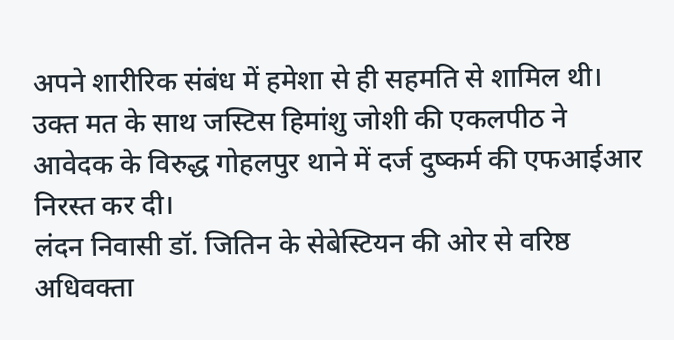अपने शारीरिक संबंध में हमेशा से ही सहमति से शामिल थी। उक्त मत के साथ जस्टिस हिमांशु जोशी की एकलपीठ ने आवेदक के विरुद्ध गोहलपुर थाने में दर्ज दुष्कर्म की एफआईआर निरस्त कर दी।
लंदन निवासी डॉ. जितिन के सेबेस्टियन की ओर से वरिष्ठ अधिवक्ता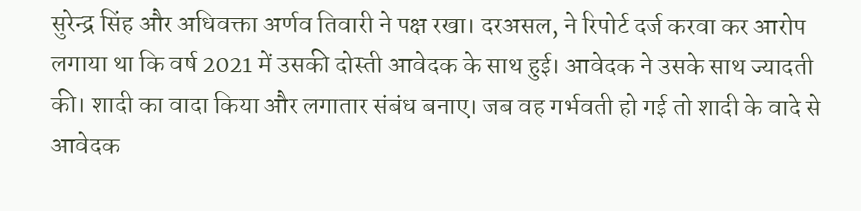सुरेन्द्र सिंह और अधिवक्ता अर्णव तिवारी ने पक्ष रखा। दरअसल, ने रिपोर्ट दर्ज करवा कर आरोप लगाया था कि वर्ष 2021 में उसकी दोस्ती आवेदक के साथ हुई। आवेदक ने उसके साथ ज्यादती की। शादी का वादा किया और लगातार संबंध बनाए। जब वह गर्भवती हो गई तो शादी के वादे से आवेदक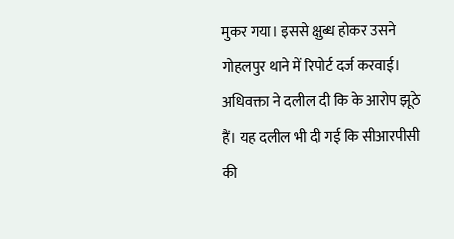मुकर गया। इससे क्षुब्ध होकर उसने गोहलपुर थाने में रिपोर्ट दर्ज करवाई। अधिवक्ता ने दलील दी कि के आरोप झूठे हैं। यह दलील भी दी गई कि सीआरपीसी की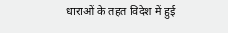धाराओं के तहत विदेश में हुई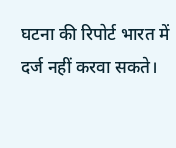घटना की रिपोर्ट भारत में दर्ज नहीं करवा सकते।